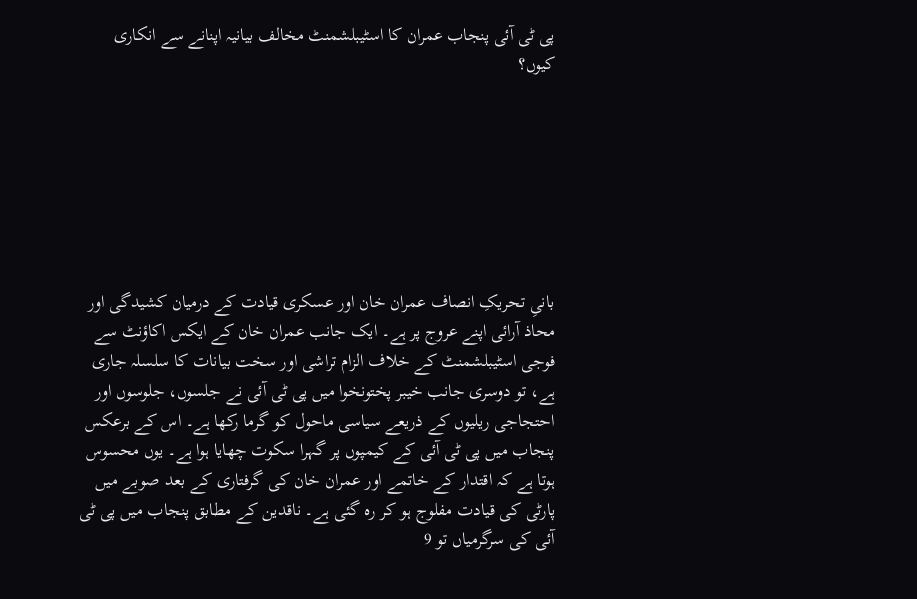پی ٹی آئی پنجاب عمران کا اسٹیبلشمنٹ مخالف بیانیہ اپنانے سے انکاری کیوں؟







بانیِ تحریکِ انصاف عمران خان اور عسکری قیادت کے درمیان کشیدگی اور محاذ آرائی اپنے عروج پر ہے۔ ایک جانب عمران خان کے ایکس اکاؤنٹ سے فوجی اسٹیبلشمنٹ کے خلاف الزام تراشی اور سخت بیانات کا سلسلہ جاری ہے، تو دوسری جانب خیبر پختونخوا میں پی ٹی آئی نے جلسوں، جلوسوں اور احتجاجی ریلیوں کے ذریعے سیاسی ماحول کو گرما رکھا ہے۔ اس کے برعکس پنجاب میں پی ٹی آئی کے کیمپوں پر گہرا سکوت چھایا ہوا ہے۔ یوں محسوس ہوتا ہے کہ اقتدار کے خاتمے اور عمران خان کی گرفتاری کے بعد صوبے میں پارٹی کی قیادت مفلوج ہو کر رہ گئی ہے۔ ناقدین کے مطابق پنجاب میں پی ٹی آئی کی سرگرمیاں تو 9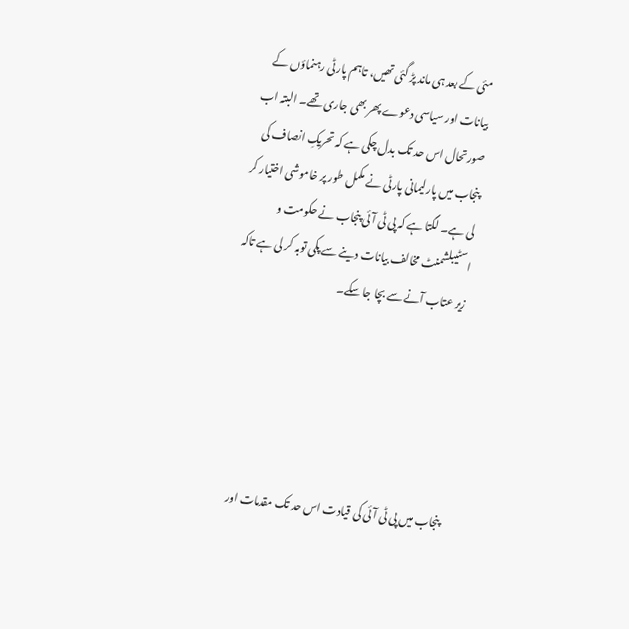مئی کے بعد ہی ماند پڑ گئی تھیں، تاہم پارٹی رہنماؤں کے بیانات اور سیاسی دعوے پھر بھی جاری تھے۔ البتہ اب صورتحال اس حد تک بدل چکی ہے کہ تحریکِ انصاف کی پنجاب میں پارلیمانی پارٹی نے مکمل طور پر خاموشی اختیار کر لی ہے۔ لگتا ہے کہ پی ٹی آئی پنجاب نے حکومت و اسٹیبلشمنٹ مخالف بیانات دینے سے پکی توبہ کر لی ہے تاکہ زیر عتاب آنے سے بچا جا سکے۔





پنجاب میں پی ٹی آئی کی قیادت اس حد تک مقدمات اور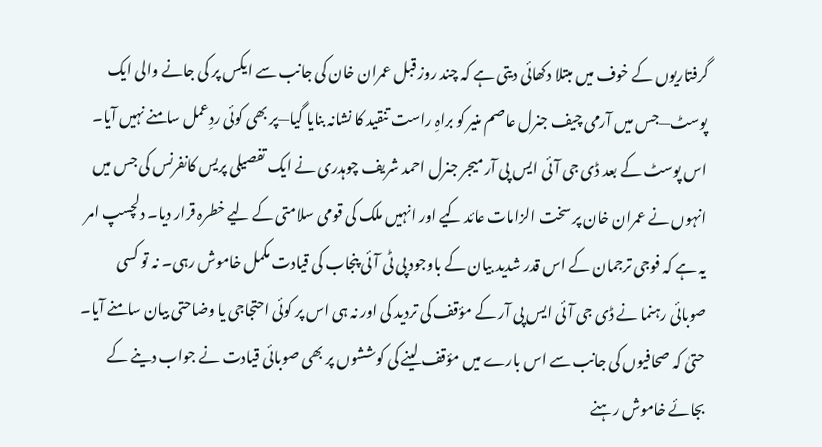گرفتاریوں کے خوف میں مبتلا دکھائی دیتی ہے کہ چند روز قبل عمران خان کی جانب سے ایکس پر کی جانے والی ایک پوسٹ—جس میں آرمی چیف جنرل عاصم منیر کو براہِ راست تنقید کا نشانہ بنایا گیا—پر بھی کوئی ردِعمل سامنے نہیں آیا۔ اس پوسٹ کے بعد ڈی جی آئی ایس پی آر میجر جنرل احمد شریف چوہدری نے ایک تفصیلی پریس کانفرنس کی جس میں انہوں نے عمران خان پر سخت الزامات عائد کیے اور انہیں ملک کی قومی سلامتی کے لیے خطرہ قرار دیا۔ دلچسپ امر یہ ہے کہ فوجی ترجمان کے اس قدر شدید بیان کے باوجود پی ٹی آئی پنجاب کی قیادت مکمل خاموش رہی۔ نہ تو کسی صوبائی رہنما نے ڈی جی آئی ایس پی آر کے مؤقف کی تردید کی اور نہ ہی اس پر کوئی احتجاجی یا وضاحتی بیان سامنے آیا۔ حتیٰ کہ صحافیوں کی جانب سے اس بارے میں مؤقف لینے کی کوششوں پر بھی صوبائی قیادت نے جواب دینے کے بجائے خاموش رہنے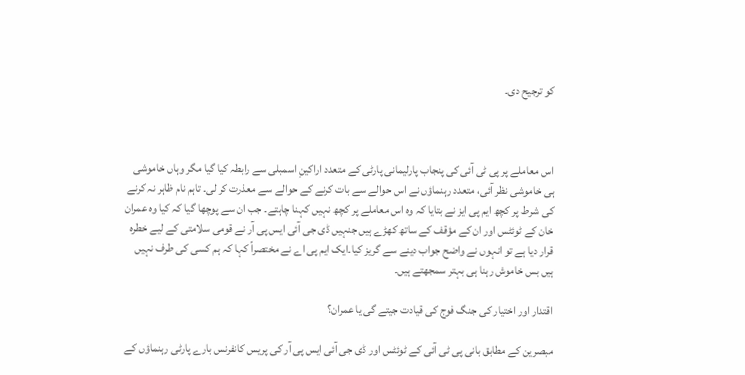کو ترجیح دی۔



اس معاملے پر پی ٹی آئی کی پنجاب پارلیمانی پارٹی کے متعدد اراکینِ اسمبلی سے رابطہ کیا گیا مگر وہاں خاموشی ہی خاموشی نظر آئی، متعدد رہنماؤں نے اس حوالے سے بات کرنے کے حوالے سے معذرت کر لی۔ تاہم نام ظاہر نہ کرنے کی شرط پر کچھ ایم پی ایز نے بتایا کہ وہ اس معاملے پر کچھ نہیں کہنا چاہتے۔ جب ان سے پوچھا گیا کہ کیا وہ عمران خان کے ٹوئٹس اور ان کے مؤقف کے ساتھ کھڑے ہیں جنہیں ڈی جی آئی ایس پی آر نے قومی سلامتی کے لیے خطرہ قرار دیا ہے تو انہوں نے واضح جواب دینے سے گریز کیا۔ایک ایم پی اے نے مختصراً کہا کہ ہم کسی کی طرف نہیں ہیں بس خاموش رہنا ہی بہتر سمجھتے ہیں۔

اقتدار اور اختیار کی جنگ فوج کی قیادت جیتے گی یا عمران؟

مبصرین کے مطابق بانی پی ٹی آئی کے ٹوئٹس اور ڈی جی آئی ایس پی آر کی پریس کانفرنس بارے پارٹی رہنماؤں کے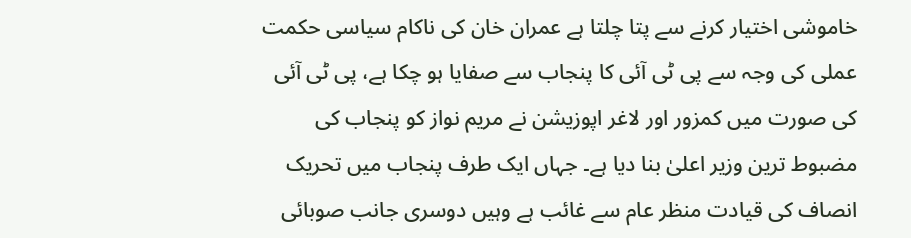خاموشی اختیار کرنے سے پتا چلتا ہے عمران خان کی ناکام سیاسی حکمت عملی کی وجہ سے پی ٹی آئی کا پنجاب سے صفایا ہو چکا ہے، پی ٹی آئی کی صورت میں کمزور اور لاغر اپوزیشن نے مریم نواز کو پنجاب کی مضبوط ترین وزیر اعلیٰ بنا دیا ہے۔ جہاں ایک طرف پنجاب میں تحریک انصاف کی قیادت منظر عام سے غائب ہے وہیں دوسری جانب صوبائی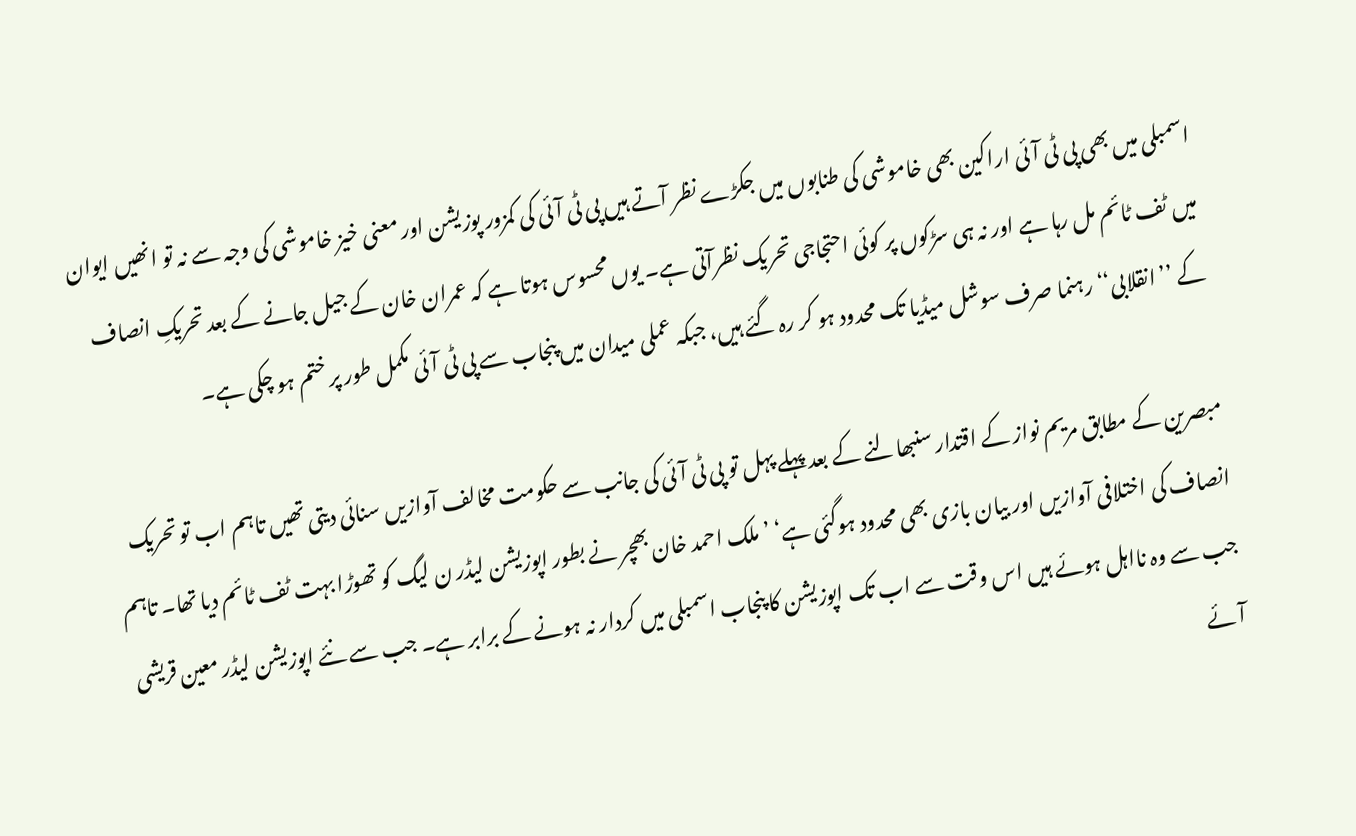اسمبلی میں بھی پی ٹی آئی اراکین بھی خاموشی کی طنابوں میں جکڑے نظر آتے ہیں پی ٹی آئی کی کمزور پوزیشن اور معنی خیز خاموشی کی وجہ سے نہ تو انھیں ایوان میں ٹف ٹائم مل رہا ہے اور نہ ہی سڑکوں پر کوئی احتجاجی تحریک نظرآتی ہے۔ یوں محسوس ہوتا ہے کہ عمران خان کے جیل جانے کے بعد تحریکِ انصاف کے ’’انقلابی‘‘ رہنما صرف سوشل میڈیا تک محدود ہو کر رہ گئے ہیں، جبکہ عملی میدان میں پنجاب سے پی ٹی آئی مکمل طور پر ختم ہو چکی ہے۔

مبصرین کے مطابق مریم نواز کے اقتدار سنبھالنے کے بعد پہلے پہل تو پی ٹی آئی کی جانب سے حکومت مخالف آوازیں سنائی دیتی تھیں تاہم اب تو تحریک انصاف کی اختلافی آوازیں اور بیان بازی بھی محدود ہوگئی ہے‘ ’ملک احمد خان بھچر نے بطور اپوزیشن لیڈر ن لیگ کو تھوڑا بہت ٹف ٹائم دیا تھا۔ تاہم جب سے وہ نااہل ہوئے ہیں اس وقت سے اب تک اپوزیشن کا پنجاب اسمبلی میں کردار نہ ہونے کے برابر ہے۔ جب سے نئے اپوزیشن لیڈر معین قریشی آئے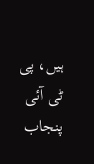ہیں، پی ٹی آئی پنجاب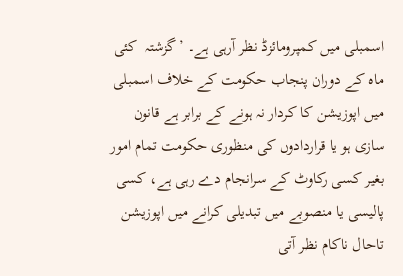اسمبلی میں کمپرومائزڈ نظر آرہی ہے۔ ’گزشتہ  کئی ماہ کے دوران پنجاب حکومت کے خلاف اسمبلی میں اپوزیشن کا کردار نہ ہونے کے برابر ہے قانون سازی ہو یا قراردادوں کی منظوری حکومت تمام امور بغیر کسی رکاوٹ کے سرانجام دے رہی ہے، کسی پالیسی یا منصوبے میں تبدیلی کرانے میں اپوزیشن تاحال ناکام نظر آتی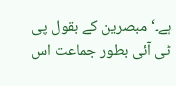ہے۔‘ مبصرین کے بقول پی ٹی آئی بطور جماعت اس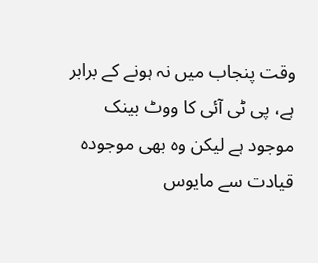وقت پنجاب میں نہ ہونے کے برابر ہے، پی ٹی آئی کا ووٹ بینک موجود ہے لیکن وہ بھی موجودہ قیادت سے مایوس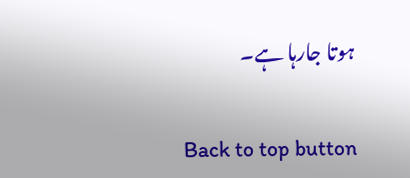ہوتا جارہا ہے۔

Back to top button